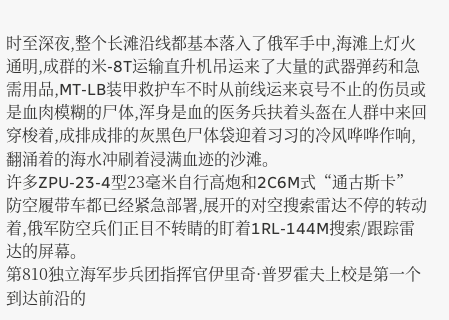时至深夜,整个长滩沿线都基本落入了俄军手中,海滩上灯火通明,成群的米-8T运输直升机吊运来了大量的武器弹药和急需用品,MT-LB装甲救护车不时从前线运来哀号不止的伤员或是血肉模糊的尸体,浑身是血的医务兵扶着头盔在人群中来回穿梭着,成排成排的灰黑色尸体袋迎着习习的冷风哗哗作响,翻涌着的海水冲刷着浸满血迹的沙滩。
许多ZPU-23-4型23毫米自行高炮和2C6M式“通古斯卡”防空履带车都已经紧急部署,展开的对空搜索雷达不停的转动着,俄军防空兵们正目不转睛的盯着1RL-144M搜索/跟踪雷达的屏幕。
第810独立海军步兵团指挥官伊里奇·普罗霍夫上校是第一个到达前沿的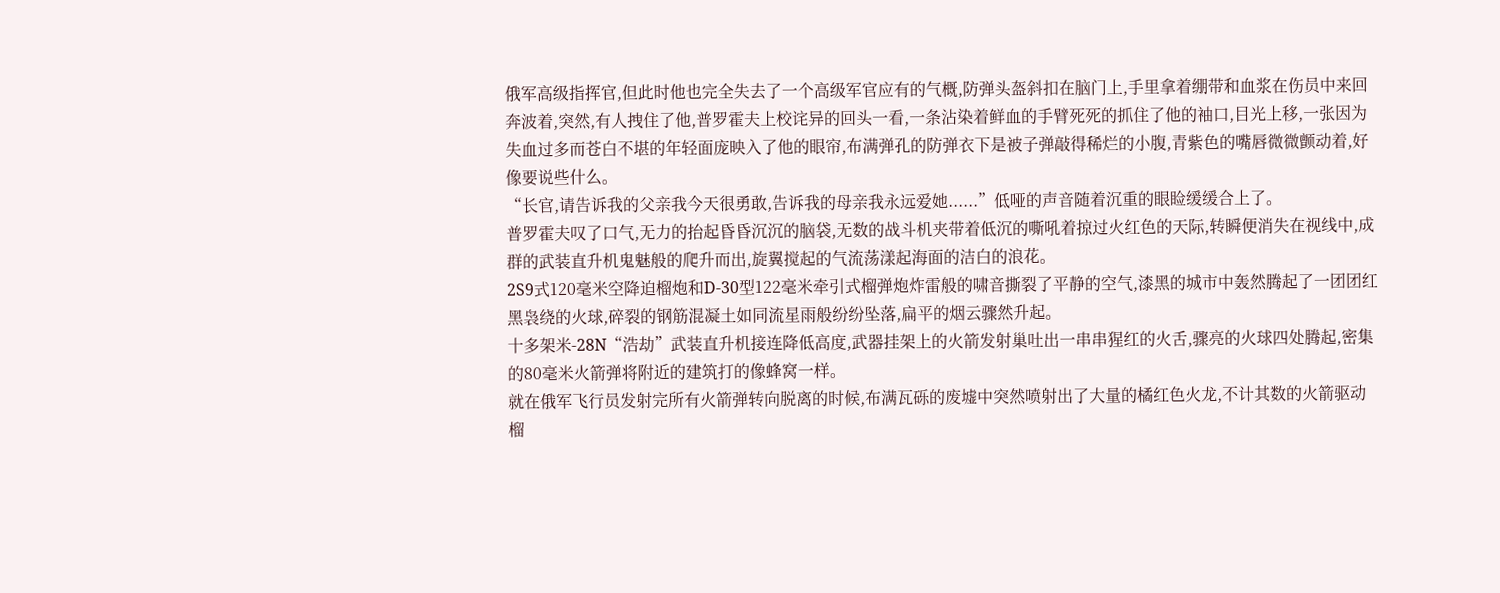俄军高级指挥官,但此时他也完全失去了一个高级军官应有的气概,防弹头盔斜扣在脑门上,手里拿着绷带和血浆在伤员中来回奔波着,突然,有人拽住了他,普罗霍夫上校诧异的回头一看,一条沾染着鲜血的手臂死死的抓住了他的袖口,目光上移,一张因为失血过多而苍白不堪的年轻面庞映入了他的眼帘,布满弹孔的防弹衣下是被子弹敲得稀烂的小腹,青紫色的嘴唇微微颤动着,好像要说些什么。
“长官,请告诉我的父亲我今天很勇敢,告诉我的母亲我永远爱她......”低哑的声音随着沉重的眼睑缓缓合上了。
普罗霍夫叹了口气,无力的抬起昏昏沉沉的脑袋,无数的战斗机夹带着低沉的嘶吼着掠过火红色的天际,转瞬便消失在视线中,成群的武装直升机鬼魅般的爬升而出,旋翼搅起的气流荡漾起海面的洁白的浪花。
2S9式120毫米空降迫榴炮和D-30型122毫米牵引式榴弹炮炸雷般的啸音撕裂了平静的空气,漆黑的城市中轰然腾起了一团团红黑袅绕的火球,碎裂的钢筋混凝土如同流星雨般纷纷坠落,扁平的烟云骤然升起。
十多架米-28N“浩劫”武装直升机接连降低高度,武器挂架上的火箭发射巢吐出一串串猩红的火舌,骤亮的火球四处腾起,密集的80毫米火箭弹将附近的建筑打的像蜂窝一样。
就在俄军飞行员发射完所有火箭弹转向脱离的时候,布满瓦砾的废墟中突然喷射出了大量的橘红色火龙,不计其数的火箭驱动榴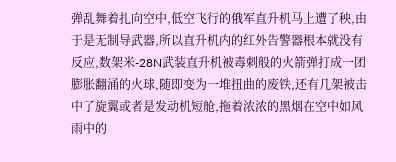弹乱舞着扎向空中,低空飞行的俄军直升机马上遭了秧,由于是无制导武器,所以直升机内的红外告警器根本就没有反应,数架米-28N武装直升机被毒刺般的火箭弹打成一团膨胀翻涌的火球,随即变为一堆扭曲的废铁,还有几架被击中了旋翼或者是发动机短舱,拖着浓浓的黑烟在空中如风雨中的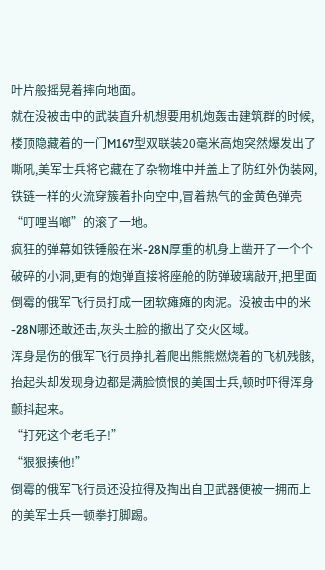叶片般摇晃着摔向地面。
就在没被击中的武装直升机想要用机炮轰击建筑群的时候,楼顶隐藏着的一门M167型双联装20毫米高炮突然爆发出了嘶吼,美军士兵将它藏在了杂物堆中并盖上了防红外伪装网,铁链一样的火流穿簇着扑向空中,冒着热气的金黄色弹壳“叮哩当啷”的滚了一地。
疯狂的弹幕如铁锤般在米-28N厚重的机身上凿开了一个个破碎的小洞,更有的炮弹直接将座舱的防弹玻璃敲开,把里面倒霉的俄军飞行员打成一团软瘫瘫的肉泥。没被击中的米-28N哪还敢还击,灰头土脸的撤出了交火区域。
浑身是伤的俄军飞行员挣扎着爬出熊熊燃烧着的飞机残骸,抬起头却发现身边都是满脸愤恨的美国士兵,顿时吓得浑身颤抖起来。
“打死这个老毛子!”
“狠狠揍他!”
倒霉的俄军飞行员还没拉得及掏出自卫武器便被一拥而上的美军士兵一顿拳打脚踢。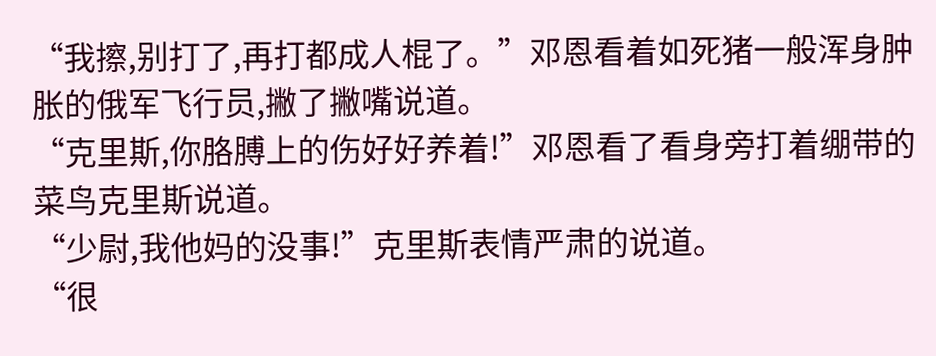“我擦,别打了,再打都成人棍了。”邓恩看着如死猪一般浑身肿胀的俄军飞行员,撇了撇嘴说道。
“克里斯,你胳膊上的伤好好养着!”邓恩看了看身旁打着绷带的菜鸟克里斯说道。
“少尉,我他妈的没事!”克里斯表情严肃的说道。
“很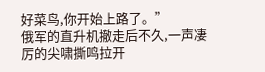好菜鸟,你开始上路了。”
俄军的直升机撤走后不久,一声凄厉的尖啸撕鸣拉开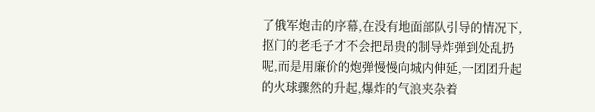了俄军炮击的序幕,在没有地面部队引导的情况下,抠门的老毛子才不会把昂贵的制导炸弹到处乱扔呢,而是用廉价的炮弹慢慢向城内伸延,一团团升起的火球骤然的升起,爆炸的气浪夹杂着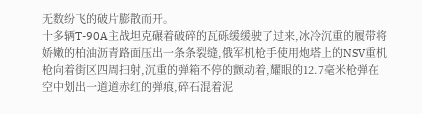无数纷飞的破片膨散而开。
十多辆T-90A主战坦克碾着破碎的瓦砾缓缓驶了过来,冰冷沉重的履带将娇嫩的柏油沥青路面压出一条条裂缝,俄军机枪手使用炮塔上的NSV重机枪向着街区四周扫射,沉重的弹箱不停的颤动着,耀眼的12.7毫米枪弹在空中划出一道道赤红的弹痕,碎石混着泥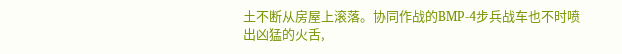土不断从房屋上滚落。协同作战的BMP-4步兵战车也不时喷出凶猛的火舌,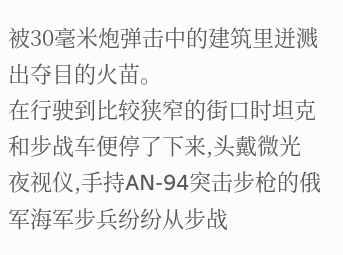被30毫米炮弹击中的建筑里迸溅出夺目的火苗。
在行驶到比较狭窄的街口时坦克和步战车便停了下来,头戴微光夜视仪,手持AN-94突击步枪的俄军海军步兵纷纷从步战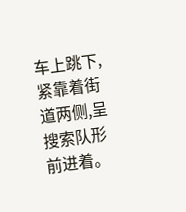车上跳下,紧靠着街道两侧,呈搜索队形前进着。